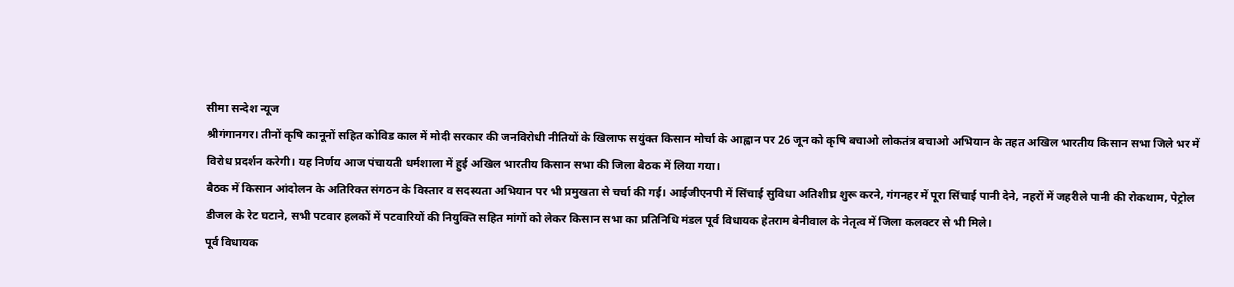सीमा सन्देश न्यूज
श्रीगंगानगर। तीनों कृषि कानूनों सहित कोविड काल में मोदी सरकार की जनविरोधी नीतियों के खिलाफ सयुंक्त किसान मोर्चा के आह्वान पर 26 जून को कृषि बचाओ लोकतंत्र बचाओ अभियान के तहत अखिल भारतीय किसान सभा जिले भर में विरोध प्रदर्शन करेगी। यह निर्णय आज पंचायती धर्मशाला में हुई अखिल भारतीय किसान सभा की जिला बैठक में लिया गया।
बैठक में किसान आंदोलन के अतिरिक्त संगठन के विस्तार व सदस्यता अभियान पर भी प्रमुखता से चर्चा की गई। आईजीएनपी में सिंचाई सुविधा अतिशीघ्र शुरू करने, गंगनहर में पूरा सिंचाई पानी देने, नहरों में जहरीले पानी की रोकथाम, पेट्रोल डीजल के रेट घटाने, सभी पटवार हलकों में पटवारियों की नियुक्ति सहित मांगों को लेकर किसान सभा का प्रतिनिधि मंडल पूर्व विधायक हेतराम बेनीवाल के नेतृत्व में जिला कलक्टर से भी मिले।
पूर्व विधायक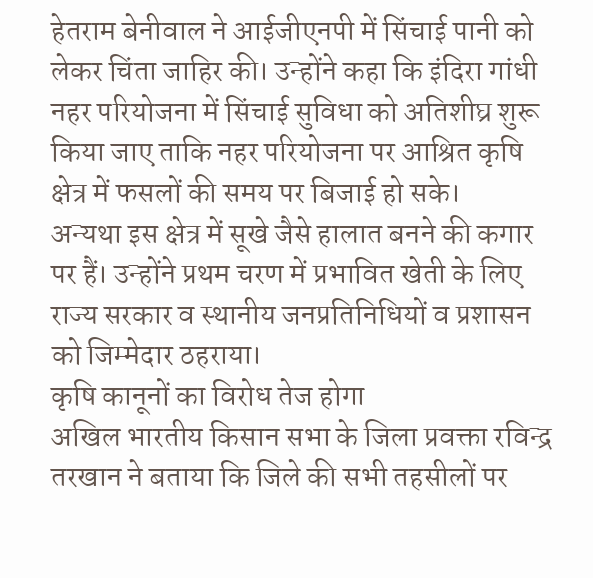हेतराम बेनीवाल ने आईजीएनपी में सिंचाई पानी को लेकर चिंता जाहिर की। उन्होंने कहा कि इंदिरा गांधी नहर परियोजना में सिंचाई सुविधा को अतिशीघ्र शुरू किया जाए ताकि नहर परियोजना पर आश्रित कृषि क्षेत्र में फसलों की समय पर बिजाई हो सके।
अन्यथा इस क्षेत्र में सूखे जैसे हालात बनने की कगार पर हैं। उन्होंने प्रथम चरण में प्रभावित खेती के लिए राज्य सरकार व स्थानीय जनप्रतिनिधियों व प्रशासन को जिम्मेदार ठहराया।
कृषि कानूनों का विरोध तेज होगा
अखिल भारतीय किसान सभा के जिला प्रवक्ता रविन्द्र तरखान ने बताया कि जिले की सभी तहसीलों पर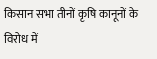किसान सभा तीनों कृषि कानूनों के विरोध में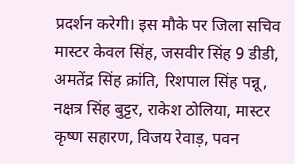प्रदर्शन करेगी। इस मौके पर जिला सचिव मास्टर केवल सिंह, जसवीर सिंह 9 डीडी, अमतेंद्र सिंह क्रांति, रिशपाल सिंह पन्नू, नक्षत्र सिंह बुट्टर, राकेश ठोलिया, मास्टर कृष्ण सहारण, विजय रेवाड़, पवन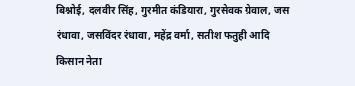बिश्नोई, दलवीर सिंह, गुरमीत कंडियारा, गुरसेवक ग्रेवाल, जस रंधावा, जसविंदर रंधावा, महेंद्र वर्मा, सतीश फतुही आदि किसान नेता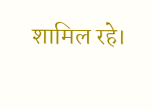शामिल रहे।